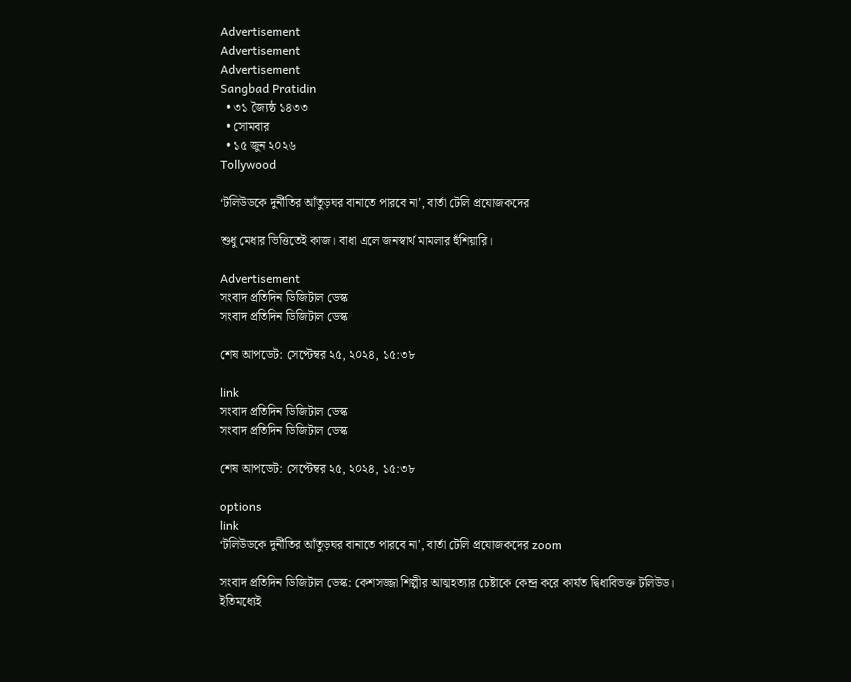Advertisement
Advertisement
Advertisement
Sangbad Pratidin
  • ৩১ জ্যৈষ্ঠ ১৪৩৩
  • সোমবার
  • ১৫ জুন ২০২৬
Tollywood

‘টলিউডকে দুর্নীতির আঁতুড়ঘর বানাতে পারবে না’, বার্তা টেলি প্রযোজকদের

শুধু মেধার ভিত্তিতেই কাজ। বাধা এলে জনস্বার্থ মামলার হুঁশিয়ারি।

Advertisement
সংবাদ প্রতিদিন ডিজিটাল ডেস্ক
সংবাদ প্রতিদিন ডিজিটাল ডেস্ক

শেষ আপডেট: সেপ্টেম্বর ২৫, ২০২৪, ১৫:৩৮

link
সংবাদ প্রতিদিন ডিজিটাল ডেস্ক
সংবাদ প্রতিদিন ডিজিটাল ডেস্ক

শেষ আপডেট: সেপ্টেম্বর ২৫, ২০২৪, ১৫:৩৮

options
link
‘টলিউডকে দুর্নীতির আঁতুড়ঘর বানাতে পারবে না’, বার্তা টেলি প্রযোজকদের zoom

সংবাদ প্রতিদিন ডিজিটাল ডেস্ক: কেশসজ্জা শিল্পীর আত্মহত্যার চেষ্টাকে কেন্দ্র করে কার্যত দ্বিধাবিভক্ত টলিউড। ইতিমধ্যেই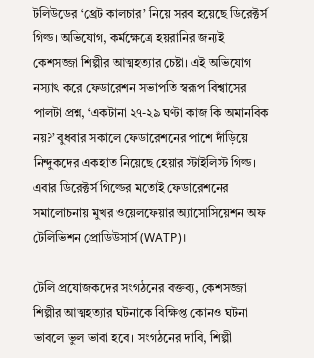টলিউডের ‘থ্রেট কালচার’ নিয়ে সরব হয়েছে ডিরেক্টর্স গিল্ড। অভিযোগ, কর্মক্ষেত্রে হয়রানির জন্যই কেশসজ্জা শিল্পীর আত্মহত্যার চেষ্টা। এই অভিযোগ নস্যাৎ করে ফেডারেশন সভাপতি স্বরূপ বিশ্বাসের পালটা প্রশ্ন, ‘একটানা ২৭-২৯ ঘণ্টা কাজ কি অমানবিক নয়?’ বুধবার সকালে ফেডারেশনের পাশে দাঁড়িয়ে নিন্দুকদের একহাত নিয়েছে হেয়ার স্টাইলিস্ট গিল্ড। এবার ডিরেক্টর্স গিল্ডের মতোই ফেডারেশনের সমালোচনায় মুখর ওয়েলফেয়ার অ্যাসোসিয়েশন অফ টেলিভিশন প্রোডিউসার্স (WATP)।

টেলি প্রযোজকদের সংগঠনের বক্তব্য, কেশসজ্জা শিল্পীর আত্মহত্যার ঘটনাকে বিক্ষিপ্ত কোনও ঘটনা ভাবলে ভুল ভাবা হবে। সংগঠনের দাবি, শিল্পী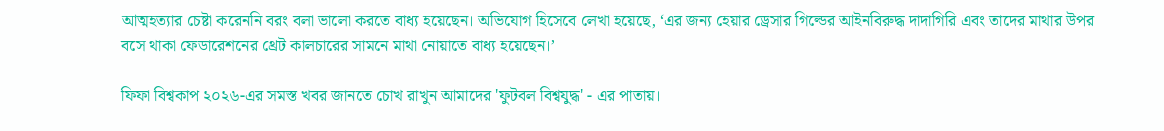আত্মহত্যার চেষ্টা করেননি বরং বলা ভালো করতে বাধ্য হয়েছেন। অভিযোগ হিসেবে লেখা হয়েছে, ‘এর জন্য হেয়ার ড্রেসার গিল্ডের আইনবিরুদ্ধ দাদাগিরি এবং তাদের মাথার উপর বসে থাকা ফেডারেশনের থ্রেট কালচারের সামনে মাথা নোয়াতে বাধ্য হয়েছেন।’

ফিফা বিশ্বকাপ ২০২৬-এর সমস্ত খবর জানতে চোখ রাখুন আমাদের 'ফুটবল বিশ্বযুদ্ধ' - এর পাতায়।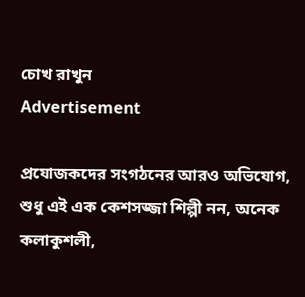চোখ রাখুন
Advertisement

প্রযোজকদের সংগঠনের আরও অভিযোগ, শুধু এই এক কেশসজ্জা শিল্পী নন, অনেক কলাকুশলী,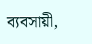ব্যবসায়ী,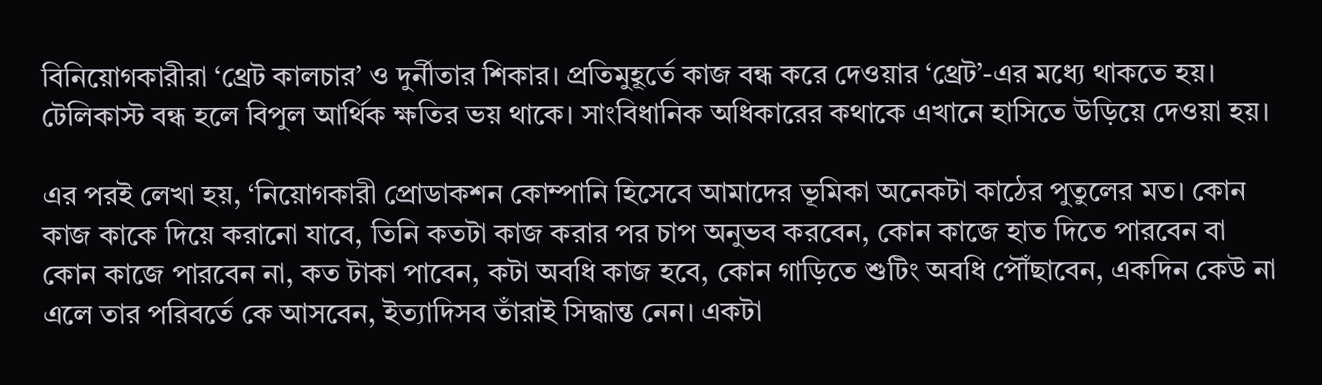বিনিয়োগকারীরা ‘থ্রেট কালচার’ ও দুর্নীতার শিকার। প্রতিমুহূর্তে কাজ বন্ধ করে দেওয়ার ‘থ্রেট’-এর মধ্যে থাকতে হয়। টেলিকাস্ট বন্ধ হলে বিপুল আর্থিক ক্ষতির ভয় থাকে। সাংবিধানিক অধিকারের কথাকে এখানে হাসিতে উড়িয়ে দেওয়া হয়।

এর পরই লেখা হয়, ‘নিয়োগকারী প্রোডাকশন কোম্পানি হিসেবে আমাদের ভূমিকা অনেকটা কাঠের পুতুলের মত। কোন কাজ কাকে দিয়ে করানো যাবে, তিনি কতটা কাজ করার পর চাপ অনুভব করবেন, কোন কাজে হাত দিতে পারবেন বা কোন কাজে পারবেন না, কত টাকা পাবেন, কটা অবধি কাজ হবে, কোন গাড়িতে শুটিং অবধি পৌঁছাবেন, একদিন কেউ না এলে তার পরিবর্তে কে আসবেন, ইত্যাদিসব তাঁরাই সিদ্ধান্ত নেন। একটা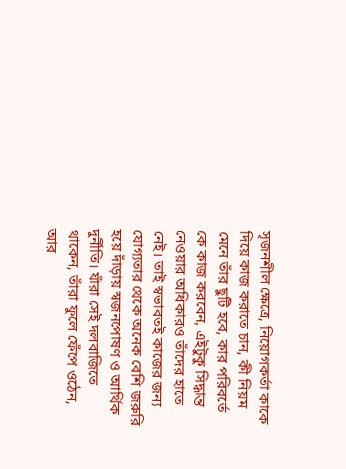সৃজনশীল ক্ষেত্রে, নিয়োগকর্তা কাকে দিয়ে কাজ করাতে চান, কী নিয়ম মেনে তাঁর ছুটি হবে, কার পরিবর্তে কে কাজ করবেন, এইটুকু সিদ্ধান্ত নেওয়ার অধিকারও তাঁদের হাতে নেই। তাই স্বভাবতই কাজের জন্য যোগ্যতার থেকে অনেক বেশি জরুরি হয়ে দাঁড়ায় স্বজনপোষণ ও আর্থিক দুর্নীতি। যাঁরা সেই দলবাজিতে থাকেন, তাঁরা ফুলে ফেঁপে ওঠেন, আর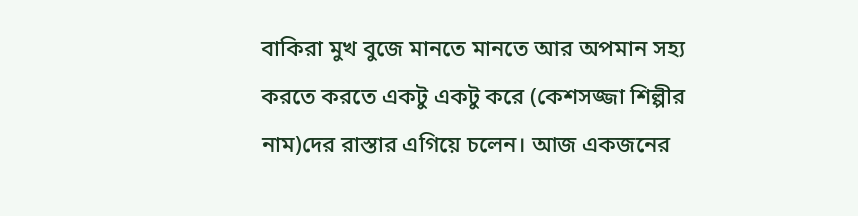বাকিরা মুখ বুজে মানতে মানতে আর অপমান সহ্য করতে করতে একটু একটু করে (কেশসজ্জা শিল্পীর নাম)দের রাস্তার এগিয়ে চলেন। আজ একজনের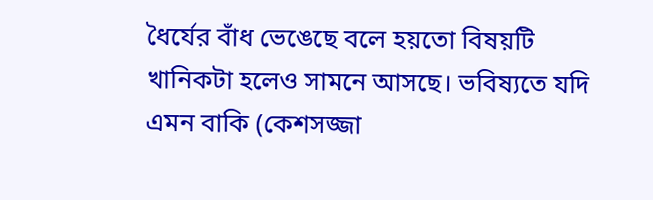ধৈর্যের বাঁধ ভেঙেছে বলে হয়তো বিষয়টি খানিকটা হলেও সামনে আসছে। ভবিষ্যতে যদি এমন বাকি (কেশসজ্জা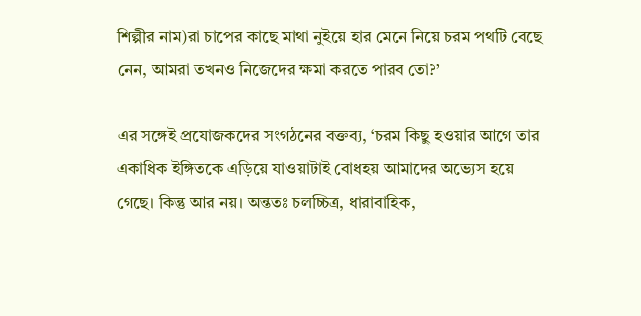শিল্পীর নাম)রা চাপের কাছে মাথা নুইয়ে হার মেনে নিয়ে চরম পথটি বেছে নেন, আমরা তখনও নিজেদের ক্ষমা করতে পারব তো?’

এর সঙ্গেই প্রযোজকদের সংগঠনের বক্তব্য, ‘চরম কিছু হওয়ার আগে তার একাধিক ইঙ্গিতকে এড়িয়ে যাওয়াটাই বোধহয় আমাদের অভ্যেস হয়ে গেছে। কিন্তু আর নয়। অন্ততঃ চলচ্চিত্র, ধারাবাহিক,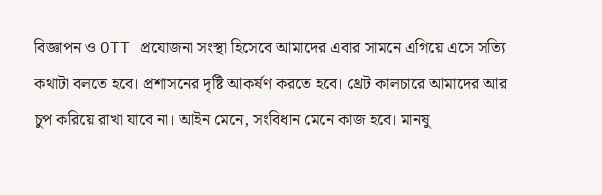বিজ্ঞাপন ও OTT প্রযোজনা সংস্থা হিসেবে আমাদের এবার সামনে এগিয়ে এসে সত্যি কথাটা বলতে হবে। প্রশাসনের দৃষ্টি আকর্ষণ করতে হবে। থ্রেট কালচারে আমাদের আর চুপ করিয়ে রাখা যাবে না। আইন মেনে, সংবিধান মেনে কাজ হবে। মানষু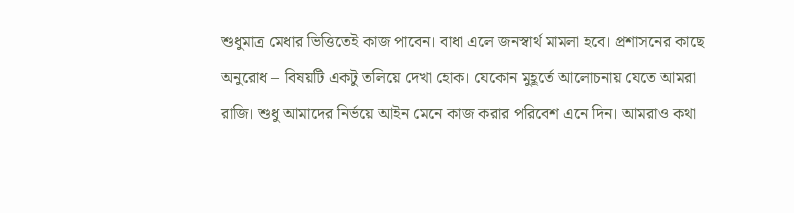শুধুমাত্র মেধার ভিত্তিতেই কাজ পাবেন। বাধা এলে জনস্বার্থ মামলা হবে। প্রশাসনের কাছে অনুরোধ – বিষয়টি একটু তলিয়ে দেখা হোক। যেকোন মুহূর্তে আলোচনায় যেতে আমরা রাজি। শুধু আমাদের নির্ভয়ে আইন মেনে কাজ করার পরিবেশ এনে দিন। আমরাও কথা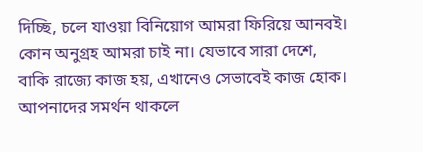দিচ্ছি, চলে যাওয়া বিনিয়োগ আমরা ফিরিয়ে আনবই। কোন অনুগ্রহ আমরা চাই না। যেভাবে সারা দেশে, বাকি রাজ্যে কাজ হয়, এখানেও সেভাবেই কাজ হোক। আপনাদের সমর্থন থাকলে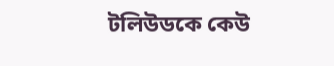টলিউডকে কেউ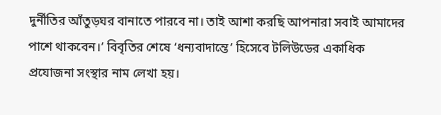দুর্নীতির আঁতুড়ঘর বানাতে পারবে না। তাই আশা করছি আপনারা সবাই আমাদের পাশে থাকবেন।’ বিবৃতির শেষে ‘ধন্যবাদান্তে’ হিসেবে টলিউডের একাধিক প্রযোজনা সংস্থার নাম লেখা হয়।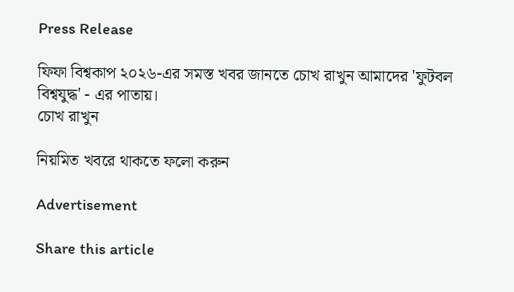Press Release

ফিফা বিশ্বকাপ ২০২৬-এর সমস্ত খবর জানতে চোখ রাখুন আমাদের 'ফুটবল বিশ্বযুদ্ধ' - এর পাতায়।
চোখ রাখুন

নিয়মিত খবরে থাকতে ফলো করুন

Advertisement

Share this article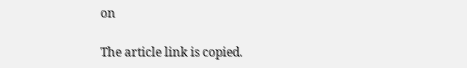on

The article link is copied.